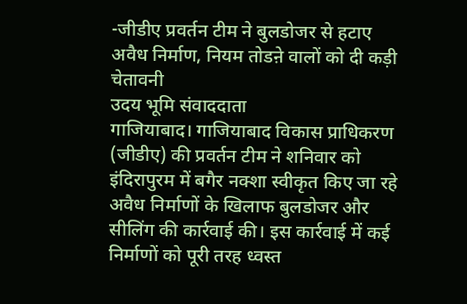-जीडीए प्रवर्तन टीम ने बुलडोजर से हटाए अवैध निर्माण, नियम तोडऩे वालों को दी कड़ी चेतावनी
उदय भूमि संवाददाता
गाजियाबाद। गाजियाबाद विकास प्राधिकरण (जीडीए) की प्रवर्तन टीम ने शनिवार को इंदिरापुरम में बगैर नक्शा स्वीकृत किए जा रहे अवैध निर्माणों के खिलाफ बुलडोजर और सीलिंग की कार्रवाई की। इस कार्रवाई में कई निर्माणों को पूरी तरह ध्वस्त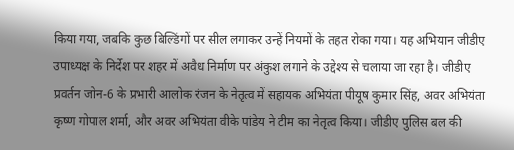किया गया, जबकि कुछ बिल्डिंगों पर सील लगाकर उन्हें नियमों के तहत रोका गया। यह अभियान जीडीए उपाध्यक्ष के निर्देश पर शहर में अवैध निर्माण पर अंकुश लगाने के उद्देश्य से चलाया जा रहा है। जीडीए प्रवर्तन जोन-6 के प्रभारी आलोक रंजन के नेतृत्व में सहायक अभियंता पीयूष कुमार सिंह, अवर अभियंता कृष्ण गोपाल शर्मा, और अवर अभियंता वीके पांडेय ने टीम का नेतृत्व किया। जीडीए पुलिस बल की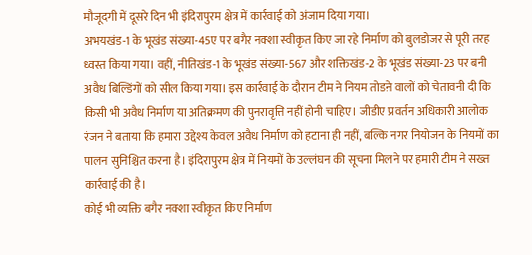मौजूदगी में दूसरे दिन भी इंदिरापुरम क्षेत्र में कार्रवाई को अंजाम दिया गया।
अभयखंड-1 के भूखंड संख्या-45ए पर बगैर नक्शा स्वीकृत किए जा रहे निर्माण को बुलडोजर से पूरी तरह ध्वस्त किया गया। वहीं, नीतिखंड-1 के भूखंड संख्या-567 और शक्तिखंड-2 के भूखंड संख्या-23 पर बनी अवैध बिल्डिंगों को सील किया गया। इस कार्रवाई के दौरान टीम ने नियम तोडऩे वालों को चेतावनी दी कि किसी भी अवैध निर्माण या अतिक्रमण की पुनरावृत्ति नहीं होनी चाहिए। जीडीए प्रवर्तन अधिकारी आलोक रंजन ने बताया कि हमारा उद्देश्य केवल अवैध निर्माण को हटाना ही नहीं, बल्कि नगर नियोजन के नियमों का पालन सुनिश्चित करना है। इंदिरापुरम क्षेत्र में नियमों के उल्लंघन की सूचना मिलने पर हमारी टीम ने सख्त कार्रवाई की है।
कोई भी व्यक्ति बगैर नक्शा स्वीकृत किए निर्माण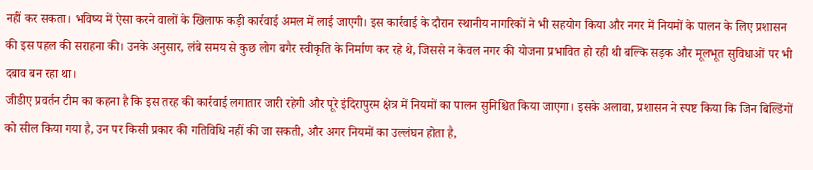नहीं कर सकता। भविष्य में ऐसा करने वालों के खिलाफ कड़ी कार्रवाई अमल में लाई जाएगी। इस कार्रवाई के दौरान स्थानीय नागरिकों ने भी सहयोग किया और नगर में नियमों के पालन के लिए प्रशासन की इस पहल की सराहना की। उनके अनुसार, लंबे समय से कुछ लोग बगैर स्वीकृति के निर्माण कर रहे थे, जिससे न केवल नगर की योजना प्रभावित हो रही थी बल्कि सड़क और मूलभूत सुविधाओं पर भी दबाव बन रहा था।
जीडीए प्रवर्तन टीम का कहना है कि इस तरह की कार्रवाई लगातार जारी रहेगी और पूरे इंदिरापुरम क्षेत्र में नियमों का पालन सुनिश्चित किया जाएगा। इसके अलावा, प्रशासन ने स्पष्ट किया कि जिन बिल्डिंगों को सील किया गया है, उन पर किसी प्रकार की गतिविधि नहीं की जा सकती, और अगर नियमों का उल्लंघन होता है,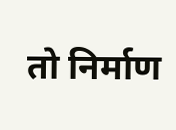तो निर्माण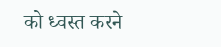को ध्वस्त करने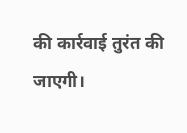की कार्रवाई तुरंत की जाएगी।